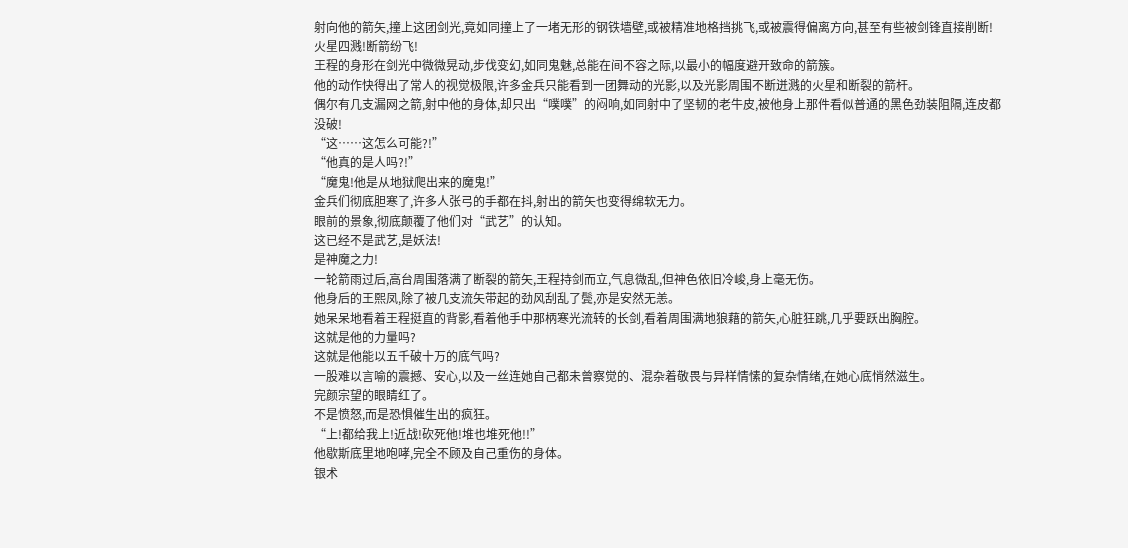射向他的箭矢,撞上这团剑光,竟如同撞上了一堵无形的钢铁墙壁,或被精准地格挡挑飞,或被震得偏离方向,甚至有些被剑锋直接削断!
火星四溅!断箭纷飞!
王程的身形在剑光中微微晃动,步伐变幻,如同鬼魅,总能在间不容之际,以最小的幅度避开致命的箭簇。
他的动作快得出了常人的视觉极限,许多金兵只能看到一团舞动的光影,以及光影周围不断迸溅的火星和断裂的箭杆。
偶尔有几支漏网之箭,射中他的身体,却只出“噗噗”的闷响,如同射中了坚韧的老牛皮,被他身上那件看似普通的黑色劲装阻隔,连皮都没破!
“这……这怎么可能?!”
“他真的是人吗?!”
“魔鬼!他是从地狱爬出来的魔鬼!”
金兵们彻底胆寒了,许多人张弓的手都在抖,射出的箭矢也变得绵软无力。
眼前的景象,彻底颠覆了他们对“武艺”的认知。
这已经不是武艺,是妖法!
是神魔之力!
一轮箭雨过后,高台周围落满了断裂的箭矢,王程持剑而立,气息微乱,但神色依旧冷峻,身上毫无伤。
他身后的王熙凤,除了被几支流矢带起的劲风刮乱了鬓,亦是安然无恙。
她呆呆地看着王程挺直的背影,看着他手中那柄寒光流转的长剑,看着周围满地狼藉的箭矢,心脏狂跳,几乎要跃出胸腔。
这就是他的力量吗?
这就是他能以五千破十万的底气吗?
一股难以言喻的震撼、安心,以及一丝连她自己都未曾察觉的、混杂着敬畏与异样情愫的复杂情绪,在她心底悄然滋生。
完颜宗望的眼睛红了。
不是愤怒,而是恐惧催生出的疯狂。
“上!都给我上!近战!砍死他!堆也堆死他!!”
他歇斯底里地咆哮,完全不顾及自己重伤的身体。
银术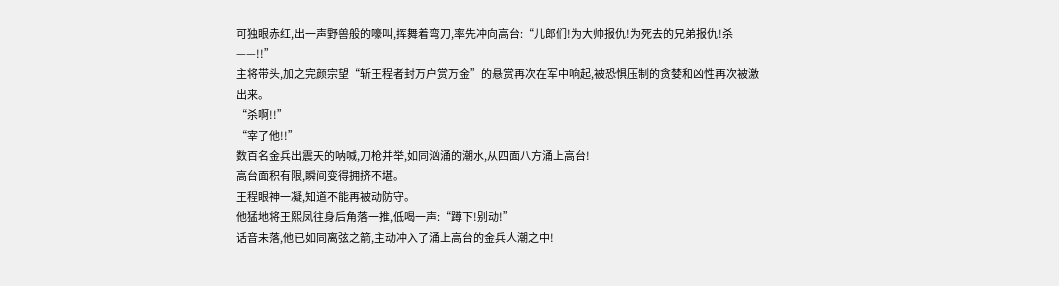可独眼赤红,出一声野兽般的嚎叫,挥舞着弯刀,率先冲向高台:“儿郎们!为大帅报仇!为死去的兄弟报仇!杀——!!”
主将带头,加之完颜宗望“斩王程者封万户赏万金”的悬赏再次在军中响起,被恐惧压制的贪婪和凶性再次被激出来。
“杀啊!!”
“宰了他!!”
数百名金兵出震天的呐喊,刀枪并举,如同汹涌的潮水,从四面八方涌上高台!
高台面积有限,瞬间变得拥挤不堪。
王程眼神一凝,知道不能再被动防守。
他猛地将王熙凤往身后角落一推,低喝一声:“蹲下!别动!”
话音未落,他已如同离弦之箭,主动冲入了涌上高台的金兵人潮之中!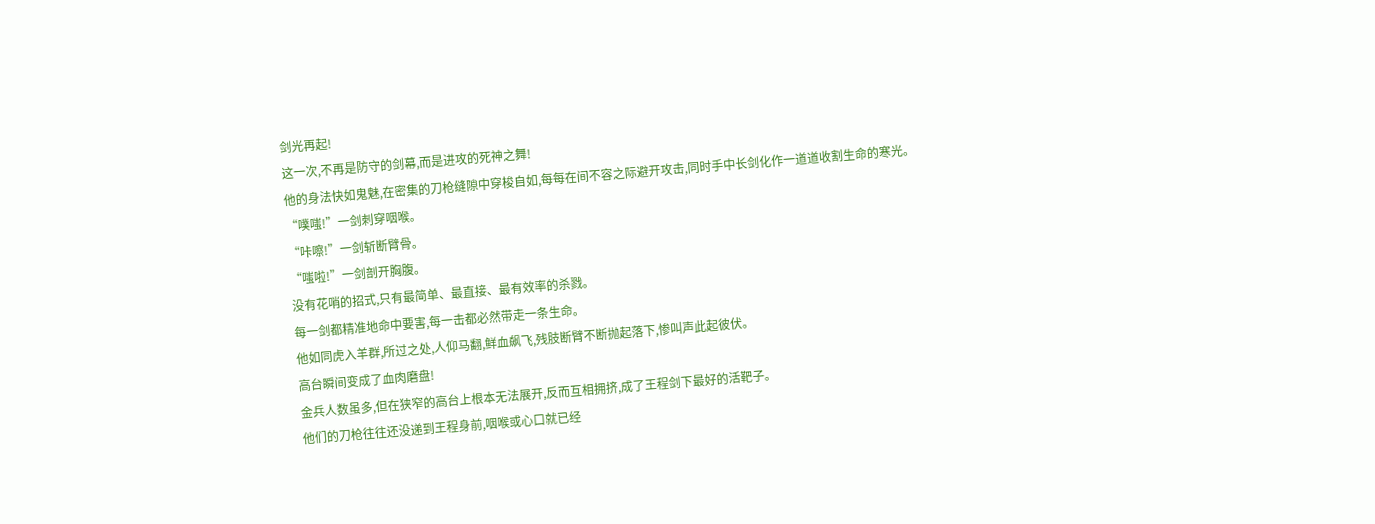剑光再起!
这一次,不再是防守的剑幕,而是进攻的死神之舞!
他的身法快如鬼魅,在密集的刀枪缝隙中穿梭自如,每每在间不容之际避开攻击,同时手中长剑化作一道道收割生命的寒光。
“噗嗤!”一剑刺穿咽喉。
“咔嚓!”一剑斩断臂骨。
“嗤啦!”一剑剖开胸腹。
没有花哨的招式,只有最简单、最直接、最有效率的杀戮。
每一剑都精准地命中要害,每一击都必然带走一条生命。
他如同虎入羊群,所过之处,人仰马翻,鲜血飙飞,残肢断臂不断抛起落下,惨叫声此起彼伏。
高台瞬间变成了血肉磨盘!
金兵人数虽多,但在狭窄的高台上根本无法展开,反而互相拥挤,成了王程剑下最好的活靶子。
他们的刀枪往往还没递到王程身前,咽喉或心口就已经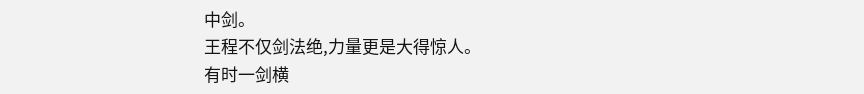中剑。
王程不仅剑法绝,力量更是大得惊人。
有时一剑横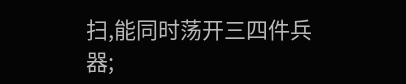扫,能同时荡开三四件兵器;